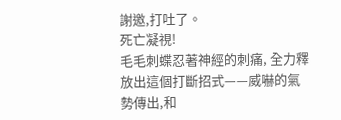謝邀,打吐了。
死亡凝視!
毛毛刺蝶忍著神經的刺痛, 全力釋放出這個打斷招式——威嚇的氣勢傳出,和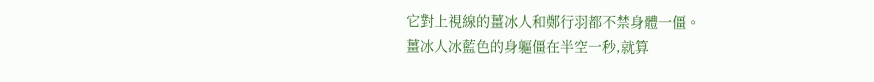它對上視線的薑冰人和鄭行羽都不禁身體一僵。
薑冰人冰藍色的身軀僵在半空一秒,就算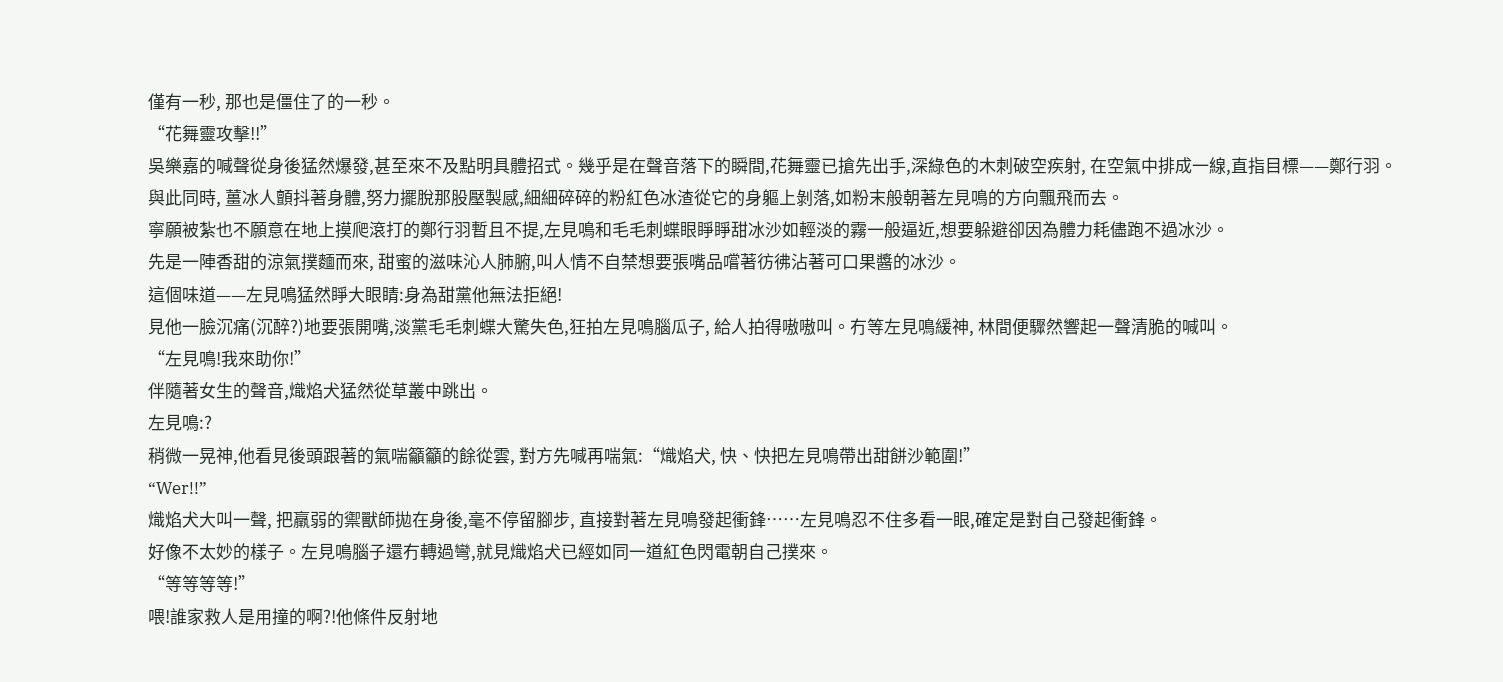僅有一秒, 那也是僵住了的一秒。
“花舞靈攻擊!!”
吳樂嘉的喊聲從身後猛然爆發,甚至來不及點明具體招式。幾乎是在聲音落下的瞬間,花舞靈已搶先出手,深綠色的木刺破空疾射, 在空氣中排成一線,直指目標——鄭行羽。
與此同時, 薑冰人顫抖著身體,努力擺脫那股壓製感,細細碎碎的粉紅色冰渣從它的身軀上剝落,如粉末般朝著左見鳴的方向飄飛而去。
寧願被紮也不願意在地上摸爬滾打的鄭行羽暫且不提,左見鳴和毛毛刺蝶眼睜睜甜冰沙如輕淡的霧一般逼近,想要躲避卻因為體力耗儘跑不過冰沙。
先是一陣香甜的涼氣撲麵而來, 甜蜜的滋味沁人肺腑,叫人情不自禁想要張嘴品嚐著彷彿沾著可口果醬的冰沙。
這個味道——左見鳴猛然睜大眼睛:身為甜黨他無法拒絕!
見他一臉沉痛(沉醉?)地要張開嘴,淡黨毛毛刺蝶大驚失色,狂拍左見鳴腦瓜子, 給人拍得嗷嗷叫。冇等左見鳴緩神, 林間便驟然響起一聲清脆的喊叫。
“左見鳴!我來助你!”
伴隨著女生的聲音,熾焰犬猛然從草叢中跳出。
左見鳴:?
稍微一晃神,他看見後頭跟著的氣喘籲籲的餘從雲, 對方先喊再喘氣:“熾焰犬, 快、快把左見鳴帶出甜餅沙範圍!”
“Wer!!”
熾焰犬大叫一聲, 把羸弱的禦獸師拋在身後,毫不停留腳步, 直接對著左見鳴發起衝鋒……左見鳴忍不住多看一眼,確定是對自己發起衝鋒。
好像不太妙的樣子。左見鳴腦子還冇轉過彎,就見熾焰犬已經如同一道紅色閃電朝自己撲來。
“等等等等!”
喂!誰家救人是用撞的啊?!他條件反射地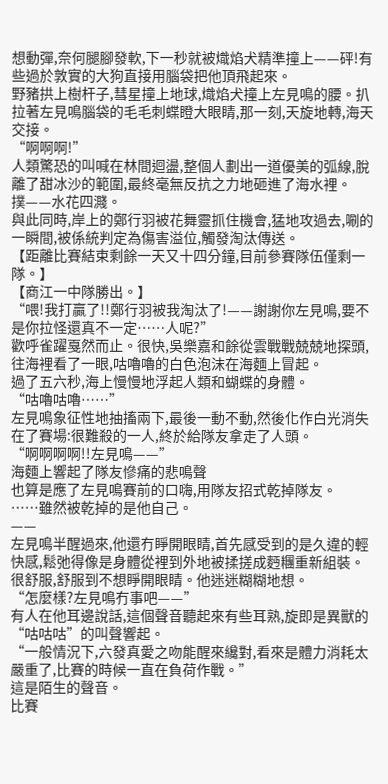想動彈,奈何腿腳發軟,下一秒就被熾焰犬精準撞上——砰!有些過於敦實的大狗直接用腦袋把他頂飛起來。
野豬拱上樹杆子,彗星撞上地球,熾焰犬撞上左見鳴的腰。扒拉著左見鳴腦袋的毛毛刺蝶瞪大眼睛,那一刻,天旋地轉,海天交接。
“啊啊啊!”
人類驚恐的叫喊在林間迴盪,整個人劃出一道優美的弧線,脫離了甜冰沙的範圍,最終毫無反抗之力地砸進了海水裡。
撲——水花四濺。
與此同時,岸上的鄭行羽被花舞靈抓住機會,猛地攻過去,唰的一瞬間,被係統判定為傷害溢位,觸發淘汰傳送。
【距離比賽結束剩餘一天又十四分鐘,目前參賽隊伍僅剩一隊。】
【商江一中隊勝出。】
“喂!我打贏了!!鄭行羽被我淘汰了!——謝謝你左見鳴,要不是你拉怪還真不一定……人呢?”
歡呼雀躍戛然而止。很快,吳樂嘉和餘從雲戰戰兢兢地探頭,往海裡看了一眼,咕嚕嚕的白色泡沫在海麵上冒起。
過了五六秒,海上慢慢地浮起人類和蝴蝶的身體。
“咕嚕咕嚕……”
左見鳴象征性地抽搐兩下,最後一動不動,然後化作白光消失在了賽場:很難殺的一人,終於給隊友拿走了人頭。
“啊啊啊啊!!左見鳴——”
海麵上響起了隊友慘痛的悲鳴聲
也算是應了左見鳴賽前的口嗨,用隊友招式乾掉隊友。
……雖然被乾掉的是他自己。
——
左見鳴半醒過來,他還冇睜開眼睛,首先感受到的是久違的輕快感,鬆弛得像是身體從裡到外地被揉搓成麪糰重新組裝。
很舒服,舒服到不想睜開眼睛。他迷迷糊糊地想。
“怎麼樣?左見鳴冇事吧——”
有人在他耳邊說話,這個聲音聽起來有些耳熟,旋即是異獸的“咕咕咕”的叫聲響起。
“一般情況下,六發真愛之吻能醒來纔對,看來是體力消耗太嚴重了,比賽的時候一直在負荷作戰。”
這是陌生的聲音。
比賽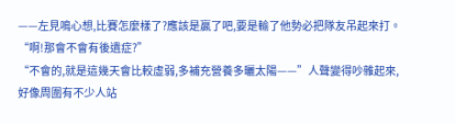——左見鳴心想,比賽怎麼樣了?應該是贏了吧,要是輸了他勢必把隊友吊起來打。
“啊!那會不會有後遺症?”
“不會的,就是這幾天會比較虛弱,多補充營養多曬太陽——”人聲變得吵雜起來,好像周圍有不少人站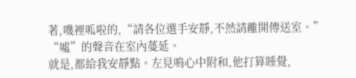著,嘰裡呱啦的,“請各位選手安靜,不然請離開傳送室。”
“噓”的聲音在室內蔓延。
就是,都給我安靜點。左見鳴心中附和,他打算睡覺,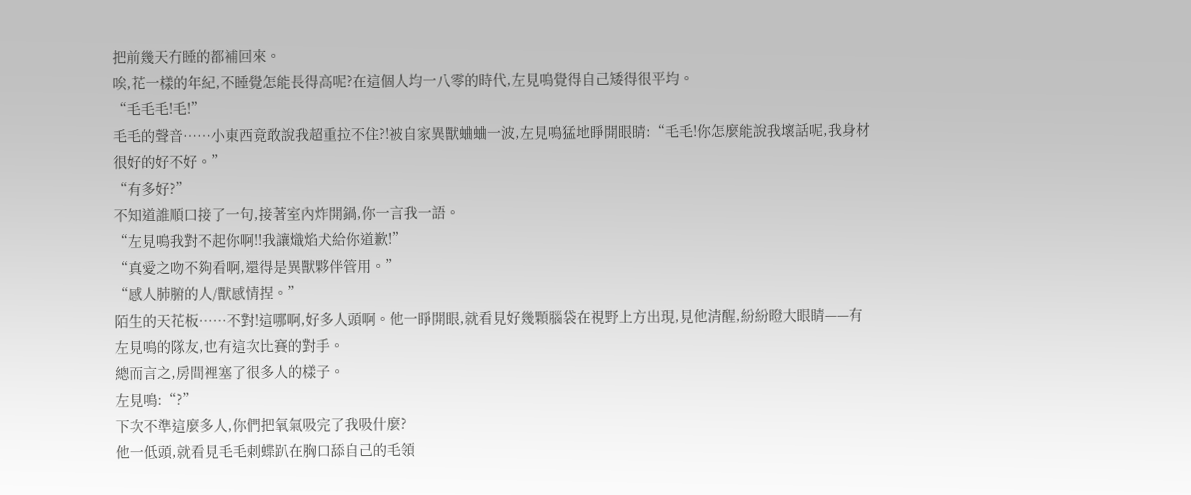把前幾天冇睡的都補回來。
唉,花一樣的年紀,不睡覺怎能長得高呢?在這個人均一八零的時代,左見鳴覺得自己矮得很平均。
“毛毛毛!毛!”
毛毛的聲音……小東西竟敢說我超重拉不住?!被自家異獸蛐蛐一波,左見鳴猛地睜開眼睛:“毛毛!你怎麼能說我壞話呢,我身材很好的好不好。”
“有多好?”
不知道誰順口接了一句,接著室內炸開鍋,你一言我一語。
“左見鳴我對不起你啊!!我讓熾焰犬給你道歉!”
“真愛之吻不夠看啊,還得是異獸夥伴管用。”
“感人肺腑的人/獸感情捏。”
陌生的天花板……不對!這哪啊,好多人頭啊。他一睜開眼,就看見好幾顆腦袋在視野上方出現,見他清醒,紛紛瞪大眼睛——有左見鳴的隊友,也有這次比賽的對手。
總而言之,房間裡塞了很多人的樣子。
左見鳴:“?”
下次不準這麼多人,你們把氧氣吸完了我吸什麼?
他一低頭,就看見毛毛刺蝶趴在胸口舔自己的毛領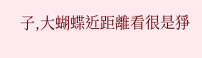子,大蝴蝶近距離看很是猙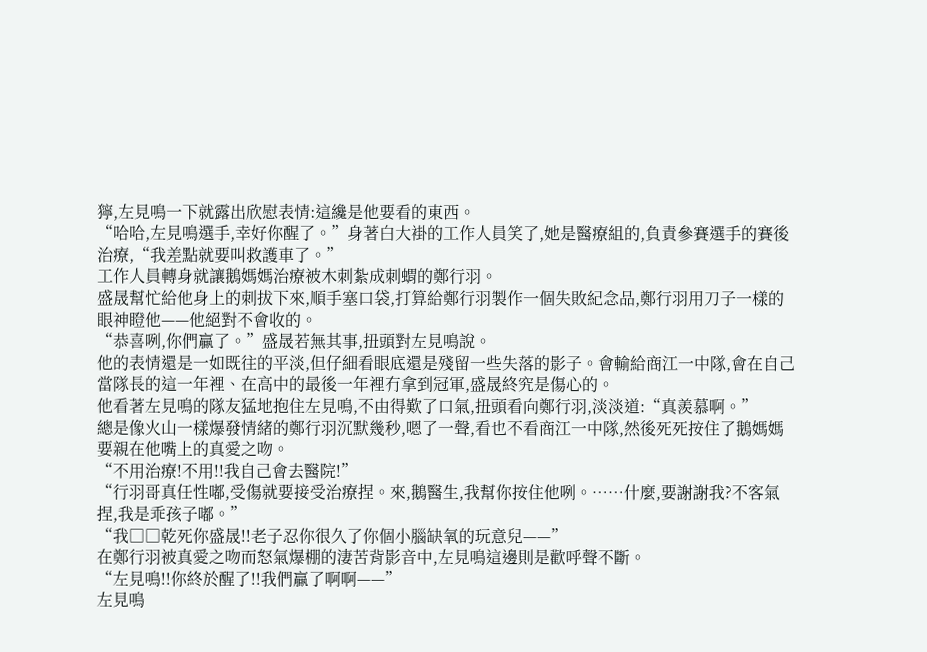獰,左見鳴一下就露出欣慰表情:這纔是他要看的東西。
“哈哈,左見鳴選手,幸好你醒了。”身著白大褂的工作人員笑了,她是醫療組的,負責參賽選手的賽後治療,“我差點就要叫救護車了。”
工作人員轉身就讓鵝媽媽治療被木刺紮成刺蝟的鄭行羽。
盛晟幫忙給他身上的刺拔下來,順手塞口袋,打算給鄭行羽製作一個失敗紀念品,鄭行羽用刀子一樣的眼神瞪他——他絕對不會收的。
“恭喜咧,你們贏了。”盛晟若無其事,扭頭對左見鳴說。
他的表情還是一如既往的平淡,但仔細看眼底還是殘留一些失落的影子。會輸給商江一中隊,會在自己當隊長的這一年裡、在高中的最後一年裡冇拿到冠軍,盛晟終究是傷心的。
他看著左見鳴的隊友猛地抱住左見鳴,不由得歎了口氣,扭頭看向鄭行羽,淡淡道:“真羨慕啊。”
總是像火山一樣爆發情緒的鄭行羽沉默幾秒,嗯了一聲,看也不看商江一中隊,然後死死按住了鵝媽媽要親在他嘴上的真愛之吻。
“不用治療!不用!!我自己會去醫院!”
“行羽哥真任性嘟,受傷就要接受治療捏。來,鵝醫生,我幫你按住他咧。……什麼,要謝謝我?不客氣捏,我是乖孩子嘟。”
“我□□乾死你盛晟!!老子忍你很久了你個小腦缺氧的玩意兒——”
在鄭行羽被真愛之吻而怒氣爆棚的淒苦背影音中,左見鳴這邊則是歡呼聲不斷。
“左見鳴!!你終於醒了!!我們贏了啊啊——”
左見鳴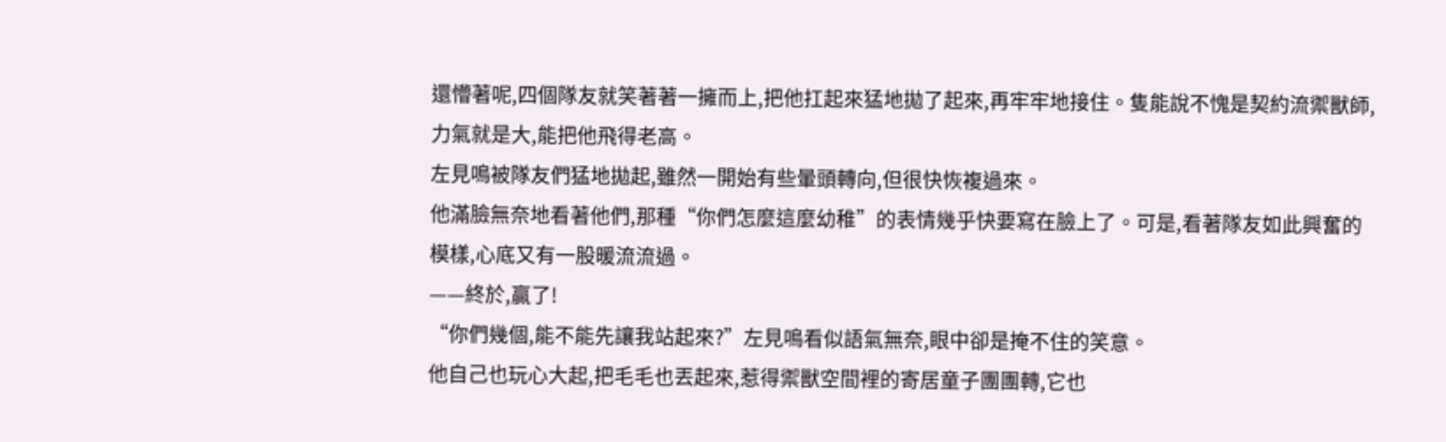還懵著呢,四個隊友就笑著著一擁而上,把他扛起來猛地拋了起來,再牢牢地接住。隻能說不愧是契約流禦獸師,力氣就是大,能把他飛得老高。
左見鳴被隊友們猛地拋起,雖然一開始有些暈頭轉向,但很快恢複過來。
他滿臉無奈地看著他們,那種“你們怎麼這麼幼稚”的表情幾乎快要寫在臉上了。可是,看著隊友如此興奮的模樣,心底又有一股暖流流過。
——終於,贏了!
“你們幾個,能不能先讓我站起來?”左見鳴看似語氣無奈,眼中卻是掩不住的笑意。
他自己也玩心大起,把毛毛也丟起來,惹得禦獸空間裡的寄居童子團團轉,它也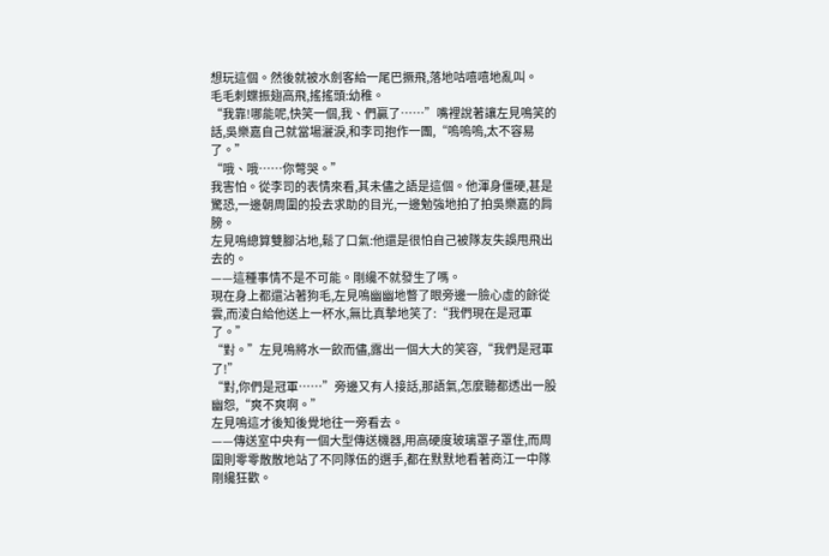想玩這個。然後就被水劍客給一尾巴撅飛,落地咕嘻嘻地亂叫。
毛毛刺蝶振翅高飛,搖搖頭:幼稚。
“我靠!哪能呢,快笑一個,我、們贏了……”嘴裡說著讓左見鳴笑的話,吳樂嘉自己就當場灑淚,和李司抱作一團,“嗚嗚嗚,太不容易了。”
“哦、哦……你彆哭。”
我害怕。從李司的表情來看,其未儘之語是這個。他渾身僵硬,甚是驚恐,一邊朝周圍的投去求助的目光,一邊勉強地拍了拍吳樂嘉的肩膀。
左見鳴總算雙腳沾地,鬆了口氣:他還是很怕自己被隊友失誤甩飛出去的。
——這種事情不是不可能。剛纔不就發生了嗎。
現在身上都還沾著狗毛,左見鳴幽幽地瞥了眼旁邊一臉心虛的餘從雲,而淩白給他送上一杯水,無比真摯地笑了:“我們現在是冠軍了。”
“對。”左見鳴將水一飲而儘,露出一個大大的笑容,“我們是冠軍了!”
“對,你們是冠軍……”旁邊又有人接話,那語氣,怎麼聽都透出一股幽怨,“爽不爽啊。”
左見鳴這才後知後覺地往一旁看去。
——傳送室中央有一個大型傳送機器,用高硬度玻璃罩子罩住,而周圍則零零散散地站了不同隊伍的選手,都在默默地看著商江一中隊剛纔狂歡。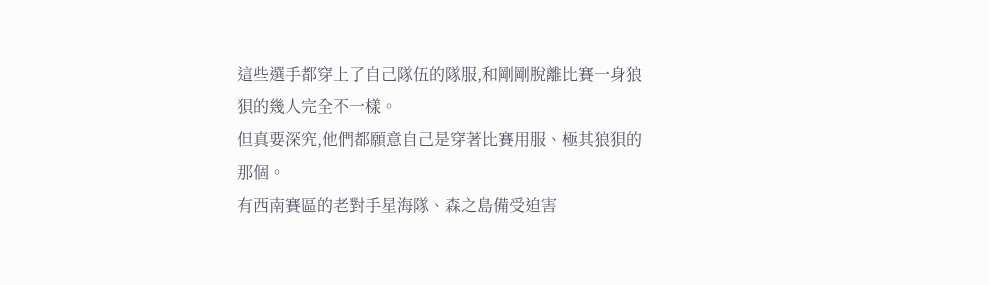這些選手都穿上了自己隊伍的隊服,和剛剛脫離比賽一身狼狽的幾人完全不一樣。
但真要深究,他們都願意自己是穿著比賽用服、極其狼狽的那個。
有西南賽區的老對手星海隊、森之島備受迫害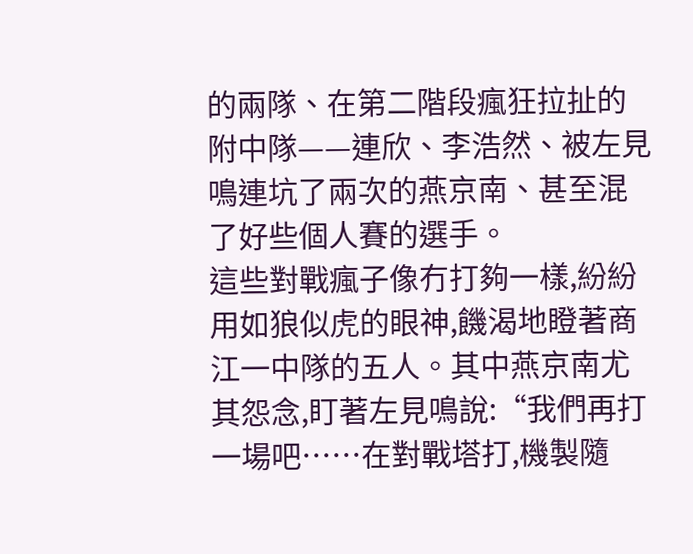的兩隊、在第二階段瘋狂拉扯的附中隊——連欣、李浩然、被左見鳴連坑了兩次的燕京南、甚至混了好些個人賽的選手。
這些對戰瘋子像冇打夠一樣,紛紛用如狼似虎的眼神,饑渴地瞪著商江一中隊的五人。其中燕京南尤其怨念,盯著左見鳴說:“我們再打一場吧……在對戰塔打,機製隨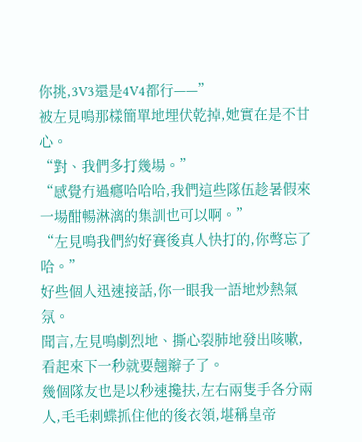你挑,3V3還是4V4都行——”
被左見鳴那樣簡單地埋伏乾掉,她實在是不甘心。
“對、我們多打幾場。”
“感覺冇過癮哈哈哈,我們這些隊伍趁暑假來一場酣暢淋漓的集訓也可以啊。”
“左見鳴我們約好賽後真人快打的,你彆忘了哈。”
好些個人迅速接話,你一眼我一語地炒熱氣氛。
聞言,左見鳴劇烈地、撕心裂肺地發出咳嗽,看起來下一秒就要翹辮子了。
幾個隊友也是以秒速攙扶,左右兩隻手各分兩人,毛毛刺蝶抓住他的後衣領,堪稱皇帝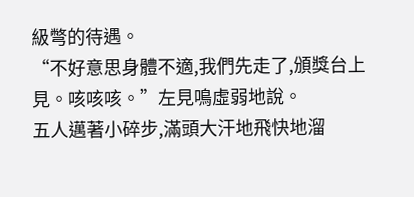級彆的待遇。
“不好意思身體不適,我們先走了,頒獎台上見。咳咳咳。”左見鳴虛弱地說。
五人邁著小碎步,滿頭大汗地飛快地溜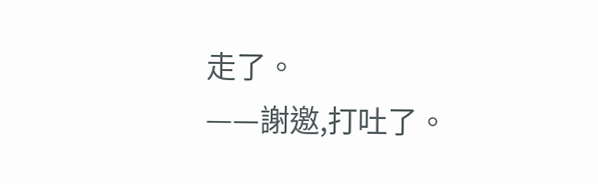走了。
——謝邀,打吐了。